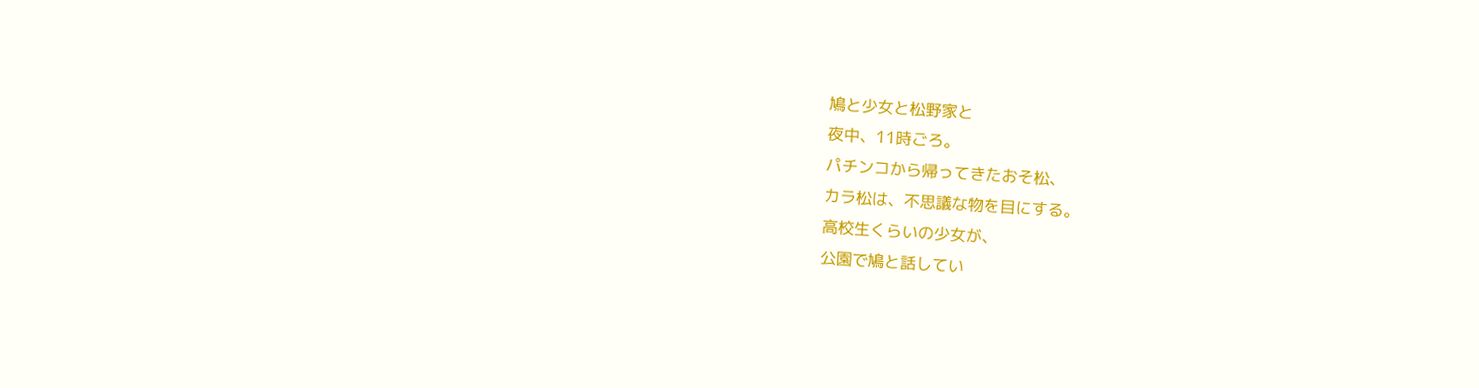鳩と少女と松野家と
夜中、11時ごろ。
パチンコから帰ってきたおそ松、
カラ松は、不思議な物を目にする。
高校生くらいの少女が、
公園で鳩と話してい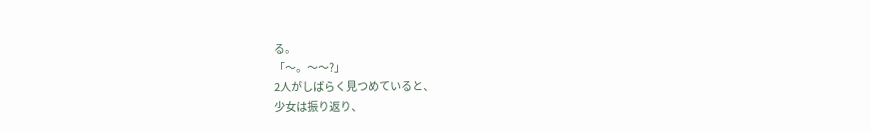る。
「〜。〜〜?」
2人がしばらく見つめていると、
少女は振り返り、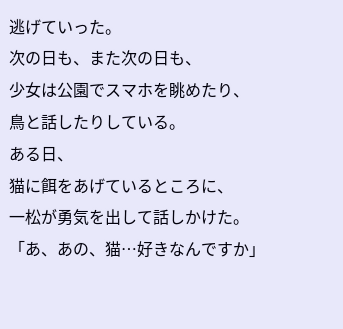逃げていった。
次の日も、また次の日も、
少女は公園でスマホを眺めたり、
鳥と話したりしている。
ある日、
猫に餌をあげているところに、
一松が勇気を出して話しかけた。
「あ、あの、猫…好きなんですか」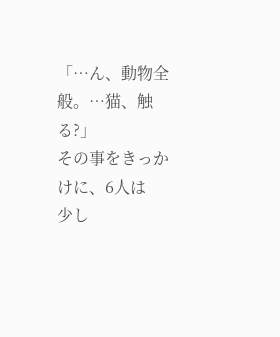「…ん、動物全般。…猫、触る?」
その事をきっかけに、6人は
少し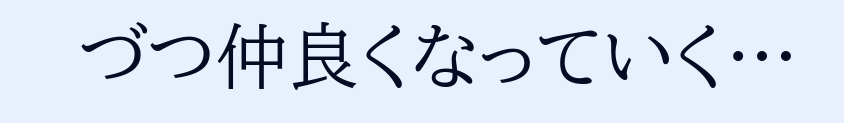づつ仲良くなっていく…